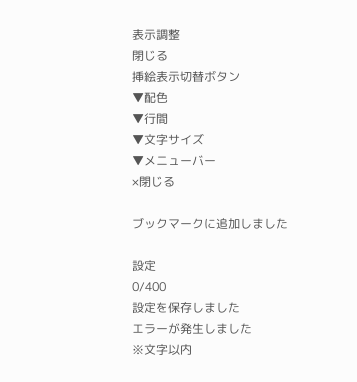表示調整
閉じる
挿絵表示切替ボタン
▼配色
▼行間
▼文字サイズ
▼メニューバー
×閉じる

ブックマークに追加しました

設定
0/400
設定を保存しました
エラーが発生しました
※文字以内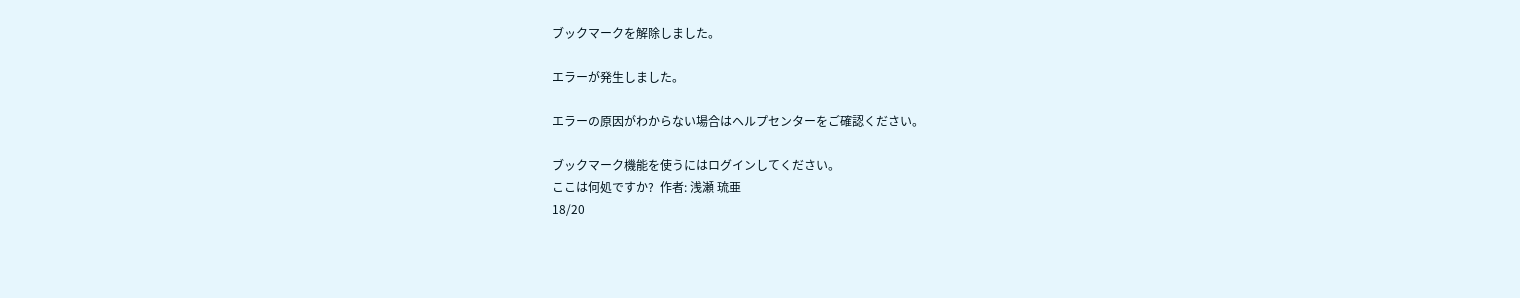ブックマークを解除しました。

エラーが発生しました。

エラーの原因がわからない場合はヘルプセンターをご確認ください。

ブックマーク機能を使うにはログインしてください。
ここは何処ですか?  作者: 浅瀬 琉亜
18/20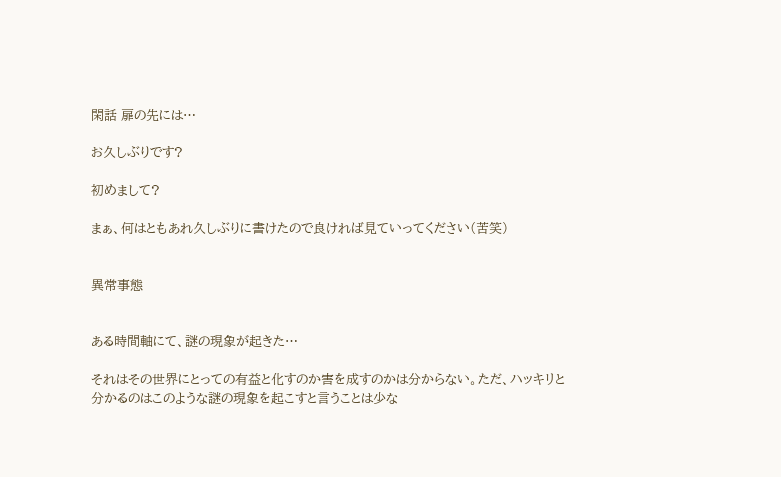閑話 扉の先には…

お久しぶりです?

初めまして?

まぁ、何はともあれ久しぶりに書けたので良ければ見ていってください(苦笑)


異常事態


ある時間軸にて、謎の現象が起きた…

それはその世界にとっての有益と化すのか害を成すのかは分からない。ただ、ハッキリと分かるのはこのような謎の現象を起こすと言うことは少な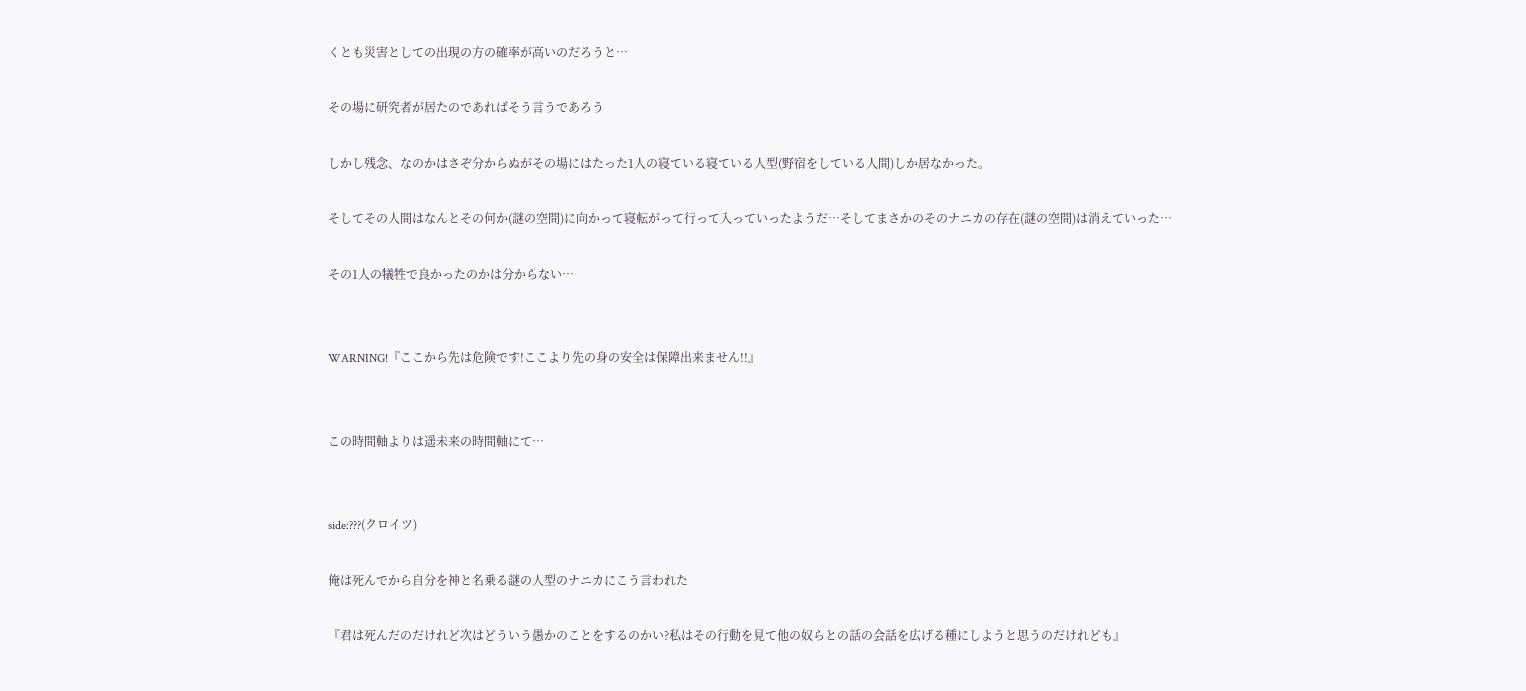くとも災害としての出現の方の確率が高いのだろうと…

その場に研究者が居たのであればそう言うであろう

しかし残念、なのかはさぞ分からぬがその場にはたった1人の寝ている寝ている人型(野宿をしている人間)しか居なかった。

そしてその人間はなんとその何か(謎の空間)に向かって寝転がって行って入っていったようだ…そしてまさかのそのナニカの存在(謎の空間)は消えていった…

その1人の犠牲で良かったのかは分からない…


WARNING!『ここから先は危険です!ここより先の身の安全は保障出来ません!!』


この時間軸よりは遥未来の時間軸にて…


side:???(クロイツ)

俺は死んでから自分を神と名乗る謎の人型のナニカにこう言われた

『君は死んだのだけれど次はどういう愚かのことをするのかい?私はその行動を見て他の奴らとの話の会話を広げる種にしようと思うのだけれども』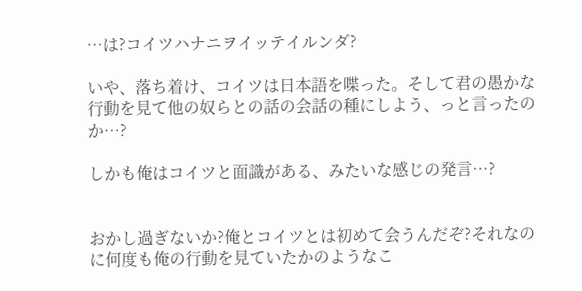…は?コイツハナニヲイッテイルンダ?

いや、落ち着け、コイツは日本語を喋った。そして君の愚かな行動を見て他の奴らとの話の会話の種にしよう、っと言ったのか…?

しかも俺はコイツと面識がある、みたいな感じの発言…?


おかし過ぎないか?俺とコイツとは初めて会うんだぞ?それなのに何度も俺の行動を見ていたかのようなこ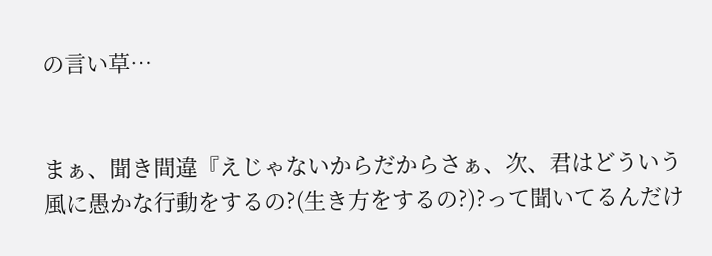の言い草…


まぁ、聞き間違『えじゃないからだからさぁ、次、君はどういう風に愚かな行動をするの?(生き方をするの?)?って聞いてるんだけ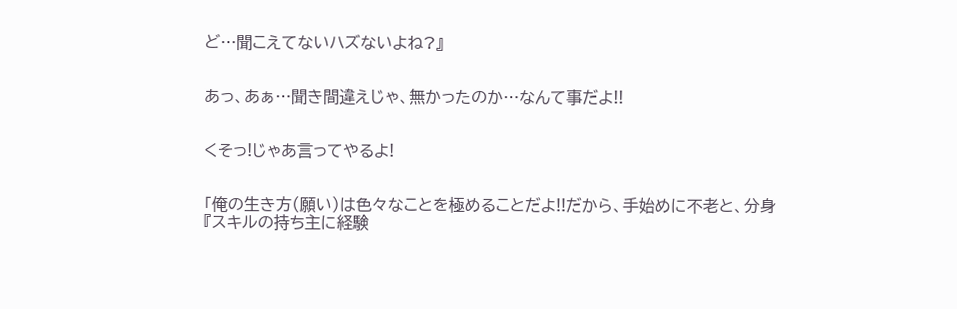ど…聞こえてないハズないよね?』


あっ、あぁ…聞き間違えじゃ、無かったのか…なんて事だよ!!


くそっ!じゃあ言ってやるよ!


「俺の生き方(願い)は色々なことを極めることだよ!!だから、手始めに不老と、分身『スキルの持ち主に経験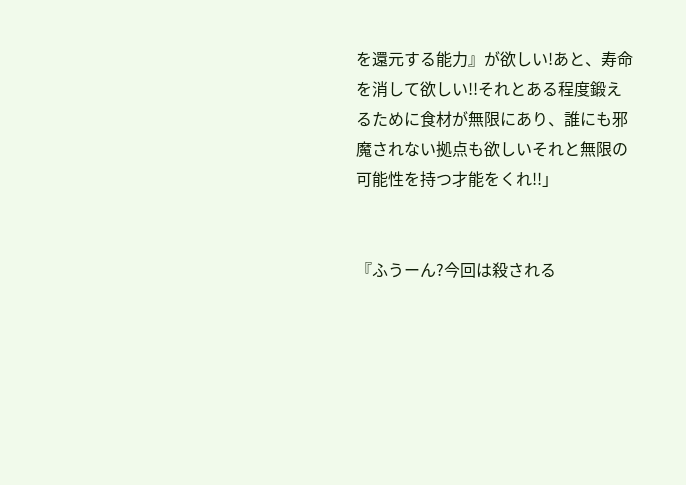を還元する能力』が欲しい!あと、寿命を消して欲しい!!それとある程度鍛えるために食材が無限にあり、誰にも邪魔されない拠点も欲しいそれと無限の可能性を持つ才能をくれ!!」


『ふうーん?今回は殺される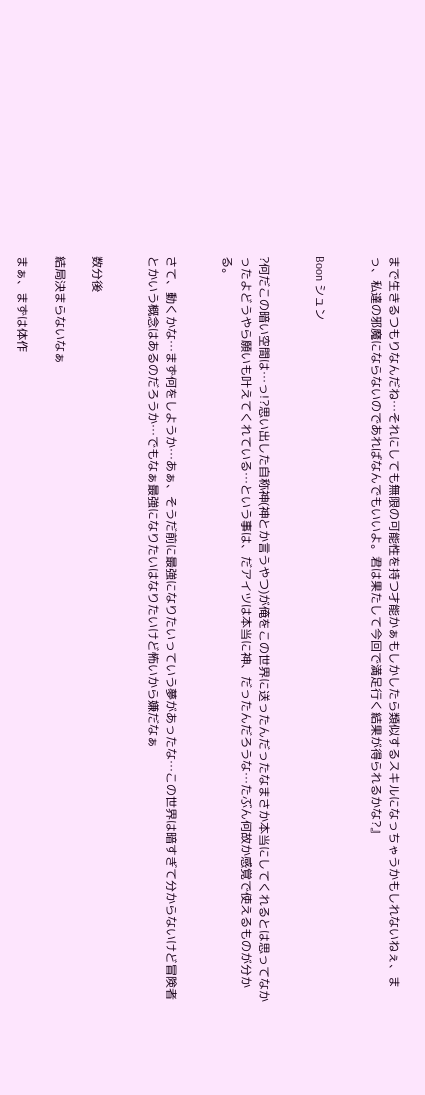まで生きるつもりなんだね…それにしても無限の可能性を持つ才能かぁもしかしたら類似するスキルになっちゃうかもしれないねぇ、まっ、私達の邪魔にならないのであればなんでもいいよ。君は果たして今回で満足行く結果が得られるかな?』


Boon シュン


?何だこの暗い空間は…っ!?思い出した自称神(神とか言うやつ)が俺をこの世界に送ったんだったなまさか本当にしてくれるとは思ってなかったよどうやら願いも叶えてくれている…という事は、だアイツは本当に神、だったんだろうな…たぶん何故か感覚で使えるものが分かる。


さて、動くかな…まず何をしようか…あぁ、そうだ前に最強になりたいっていう夢があったな…この世界は暗すぎて分からないけど冒険者とかいう概念はあるのだろうか…でもなぁ最強になりたいはなりたいけど怖いから嫌だなぁ


数分後

結局決まらないなぁ

まぁ、まずは体作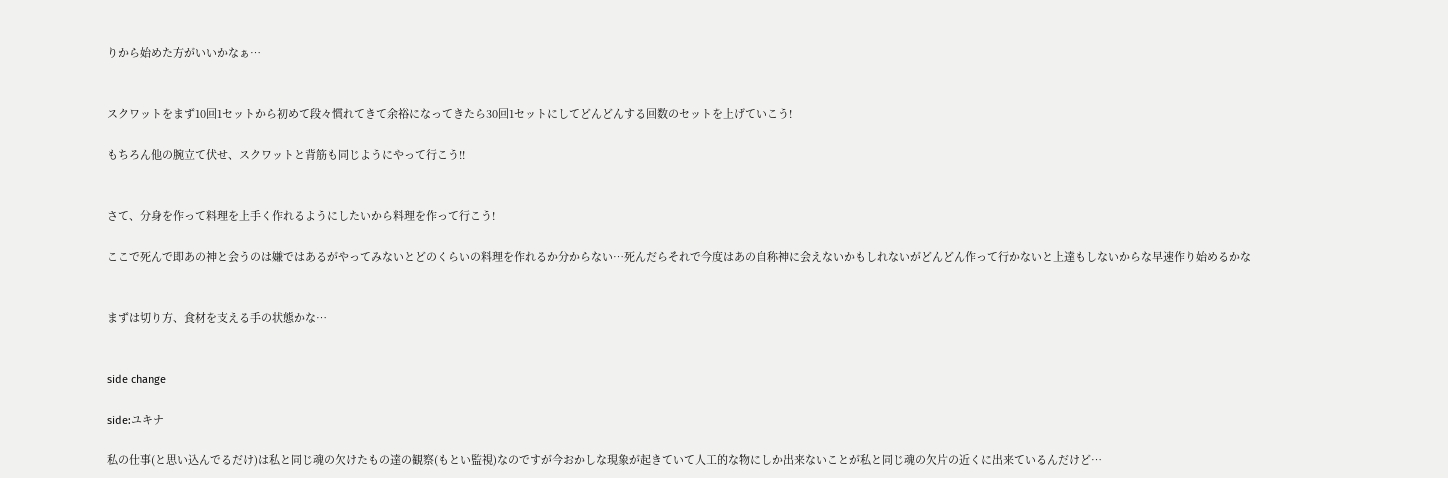りから始めた方がいいかなぁ…


スクワットをまず10回1セットから初めて段々慣れてきて余裕になってきたら30回1セットにしてどんどんする回数のセットを上げていこう!

もちろん他の腕立て伏せ、スクワットと背筋も同じようにやって行こう!!


さて、分身を作って料理を上手く作れるようにしたいから料理を作って行こう!

ここで死んで即あの神と会うのは嫌ではあるがやってみないとどのくらいの料理を作れるか分からない…死んだらそれで今度はあの自称神に会えないかもしれないがどんどん作って行かないと上達もしないからな早速作り始めるかな


まずは切り方、食材を支える手の状態かな…


side change

side:ユキナ

私の仕事(と思い込んでるだけ)は私と同じ魂の欠けたもの達の観察(もとい監視)なのですが今おかしな現象が起きていて人工的な物にしか出来ないことが私と同じ魂の欠片の近くに出来ているんだけど…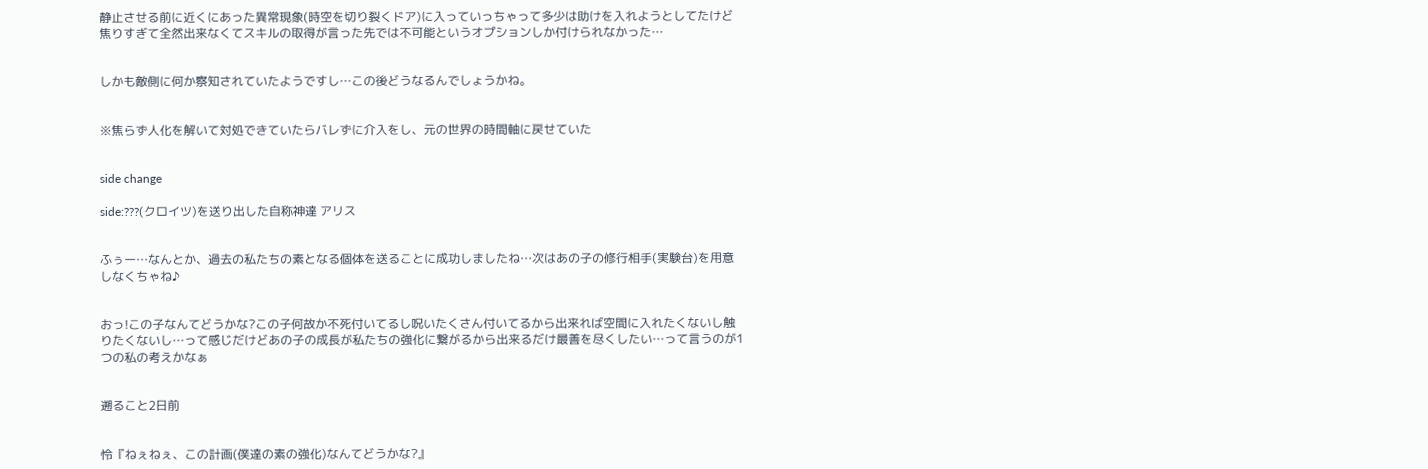静止させる前に近くにあった異常現象(時空を切り裂くドア)に入っていっちゃって多少は助けを入れようとしてたけど焦りすぎて全然出来なくてスキルの取得が言った先では不可能というオプションしか付けられなかった…


しかも敵側に何か察知されていたようですし…この後どうなるんでしょうかね。


※焦らず人化を解いて対処できていたらバレずに介入をし、元の世界の時間軸に戻せていた


side change

side:???(クロイツ)を送り出した自称神達 アリス


ふぅー…なんとか、過去の私たちの素となる個体を送ることに成功しましたね…次はあの子の修行相手(実験台)を用意しなくちゃね♪


おっ!この子なんてどうかな?この子何故か不死付いてるし呪いたくさん付いてるから出来れば空間に入れたくないし触りたくないし…って感じだけどあの子の成長が私たちの強化に繋がるから出来るだけ最善を尽くしたい…って言うのが1つの私の考えかなぁ


遡ること2日前


怜『ねぇねぇ、この計画(僕達の素の強化)なんてどうかな?』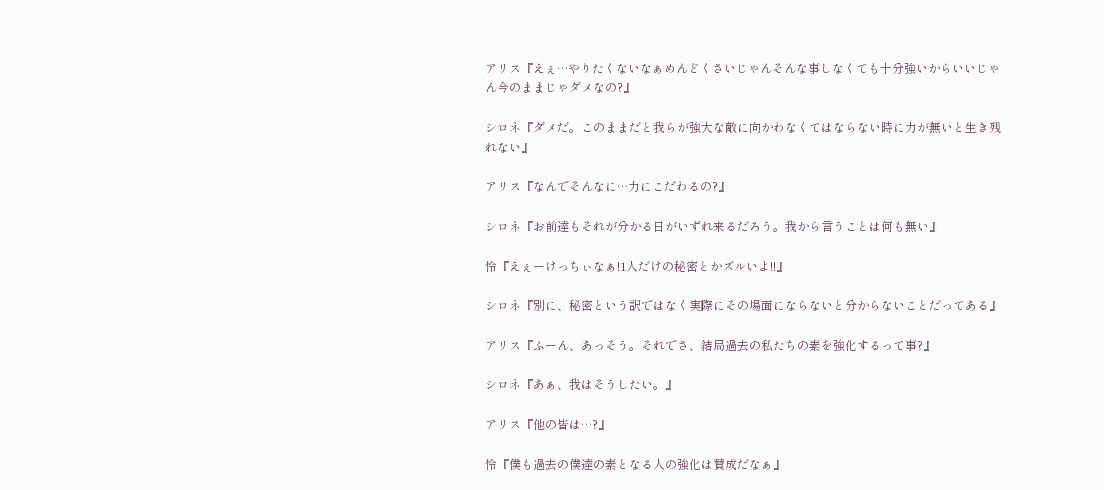アリス『えぇ…やりたくないなぁめんどくさいじゃんそんな事しなくても十分強いからいいじゃん今のままじゃダメなの?』

シロネ『ダメだ。このままだと我らが強大な敵に向かわなくてはならない時に力が無いと生き残れない』

アリス『なんでそんなに…力にこだわるの?』

シロネ『お前達もそれが分かる日がいずれ来るだろう。我から言うことは何も無い』

怜『えぇーけっちぃなぁ!1人だけの秘密とかズルいよ!!』

シロネ『別に、秘密という訳ではなく実際にその場面にならないと分からないことだってある』

アリス『ふーん、あっそう。それでさ、結局過去の私たちの素を強化するって事?』

シロネ『あぁ、我はそうしたい。』

アリス『他の皆は…?』

怜『僕も過去の僕達の素となる人の強化は賛成だなぁ』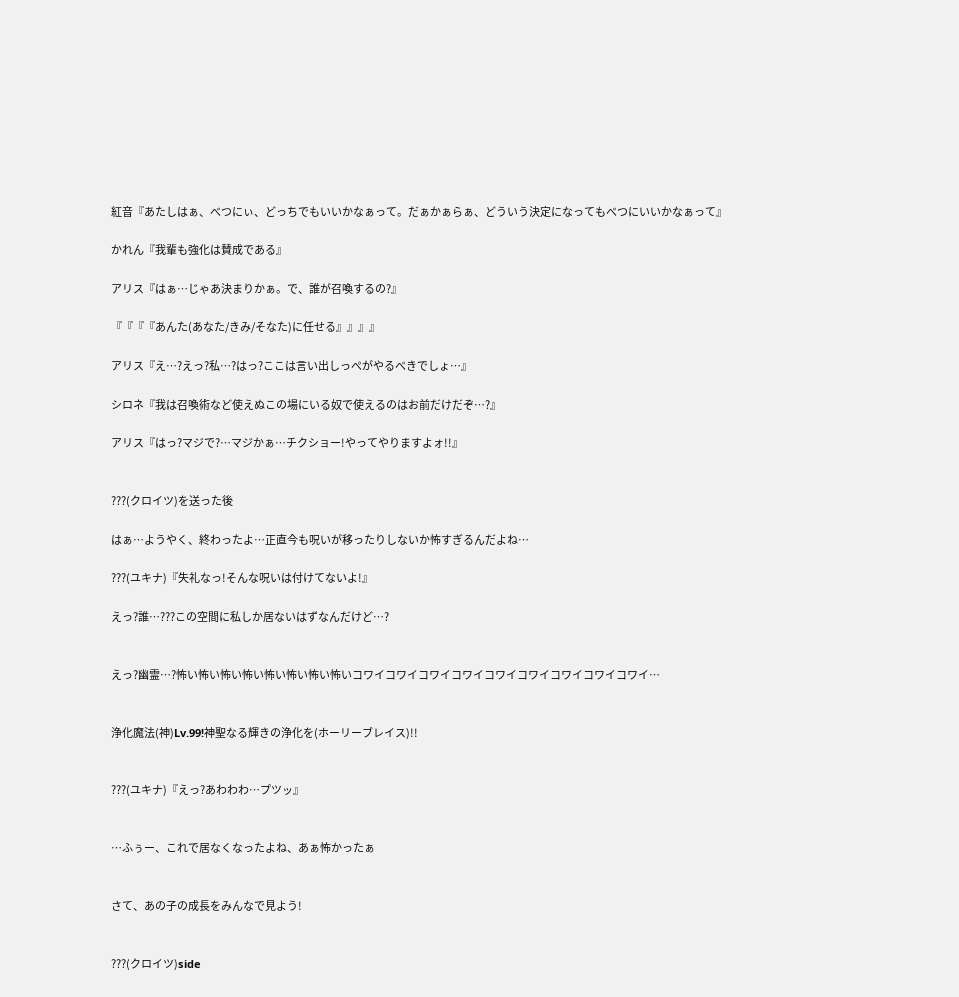紅音『あたしはぁ、べつにぃ、どっちでもいいかなぁって。だぁかぁらぁ、どういう決定になってもべつにいいかなぁって』

かれん『我輩も強化は賛成である』

アリス『はぁ…じゃあ決まりかぁ。で、誰が召喚するの?』

『『『『あんた(あなた/きみ/そなた)に任せる』』』』

アリス『え…?えっ?私…?はっ?ここは言い出しっぺがやるべきでしょ…』

シロネ『我は召喚術など使えぬこの場にいる奴で使えるのはお前だけだぞ…?』

アリス『はっ?マジで?…マジかぁ…チクショー!やってやりますよォ!!』


???(クロイツ)を送った後

はぁ…ようやく、終わったよ…正直今も呪いが移ったりしないか怖すぎるんだよね…

???(ユキナ)『失礼なっ!そんな呪いは付けてないよ!』

えっ?誰…???この空間に私しか居ないはずなんだけど…?


えっ?幽霊…?怖い怖い怖い怖い怖い怖い怖い怖いコワイコワイコワイコワイコワイコワイコワイコワイコワイ…


浄化魔法(神)Lv.99!神聖なる輝きの浄化を(ホーリーブレイス)!!


???(ユキナ)『えっ?あわわわ…プツッ』


…ふぅー、これで居なくなったよね、あぁ怖かったぁ


さて、あの子の成長をみんなで見よう!


???(クロイツ)side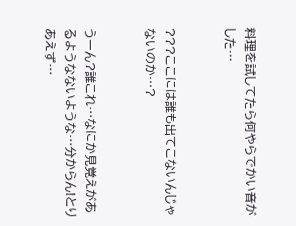料理を試してたら何やらでかい音がした…


???ここには誰も出てこないんじゃないのか…?


うーん?誰これ…なにか見覚えがあるようなないような…分からん!とりあえず…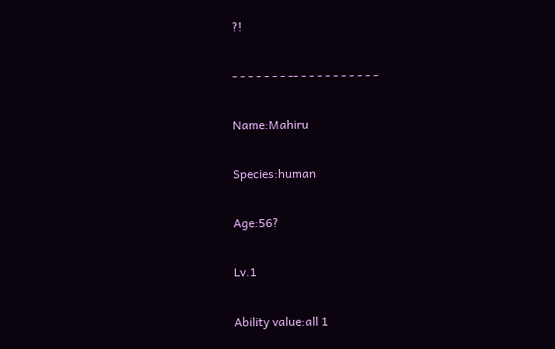?!

- - - - - - - -- - - - - - - - - - -

Name:Mahiru

Species:human

Age:56?

Lv.1

Ability value:all 1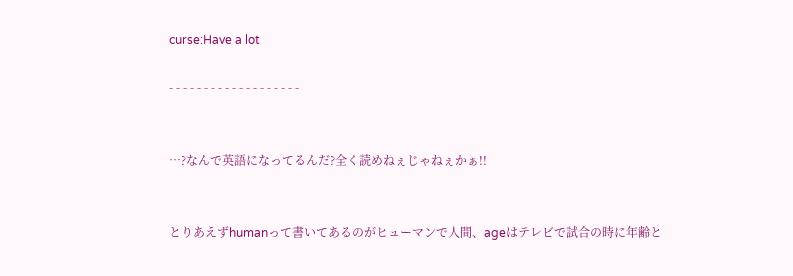curse:Have a lot

- - - - - - - - - - - - - - - - - - -


…?なんで英語になってるんだ?全く読めねぇじゃねぇかぁ!!


とりあえずhumanって書いてあるのがヒューマンで人間、ageはテレビで試合の時に年齢と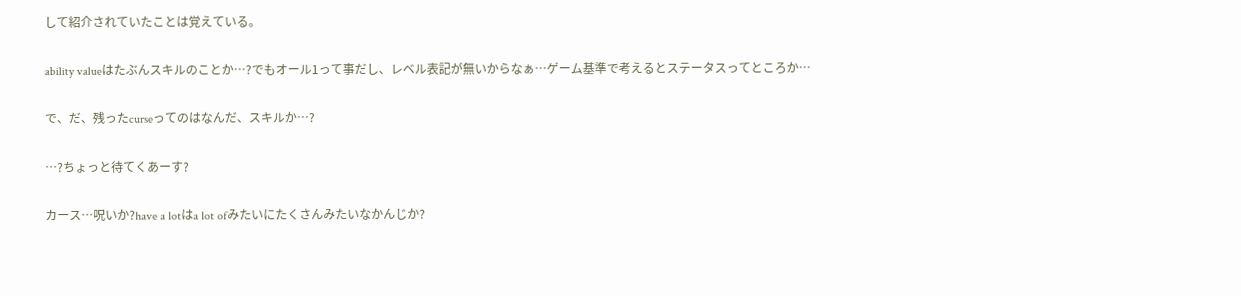して紹介されていたことは覚えている。

ability valueはたぶんスキルのことか…?でもオール1って事だし、レベル表記が無いからなぁ…ゲーム基準で考えるとステータスってところか…

で、だ、残ったcurseってのはなんだ、スキルか…?

…?ちょっと待てくあーす?

カース…呪いか?have a lotはa lot ofみたいにたくさんみたいなかんじか?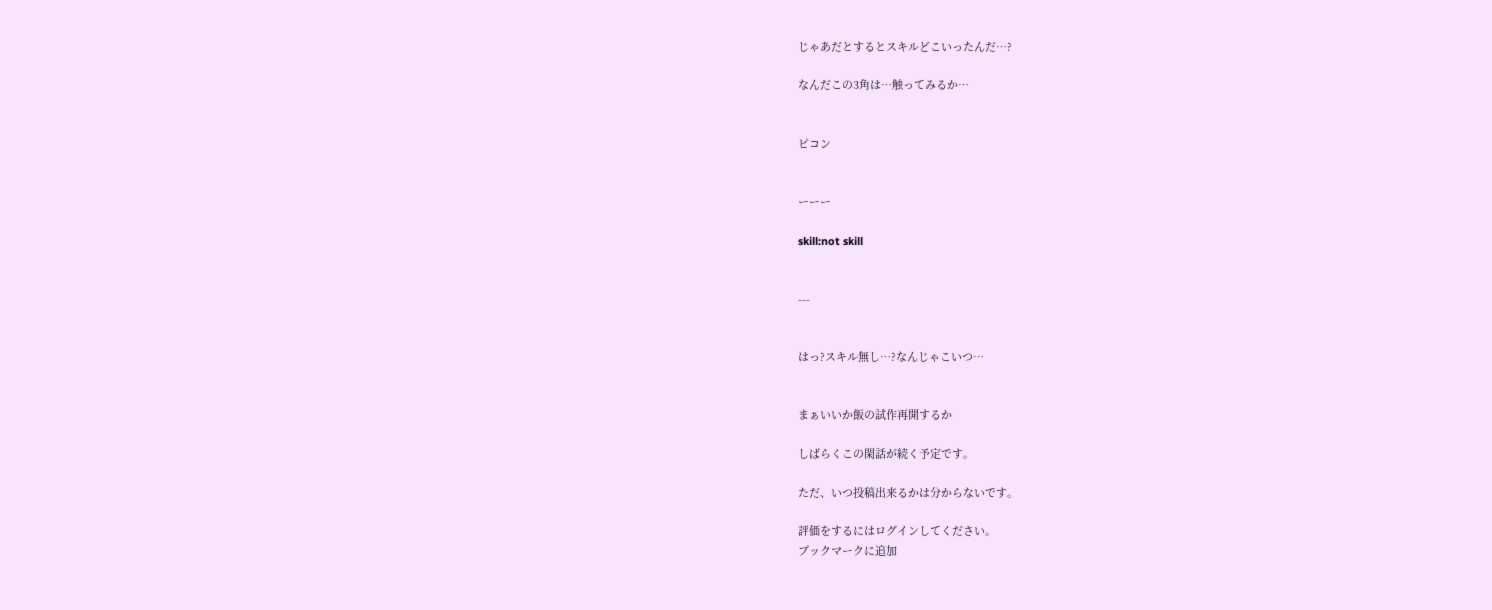じゃあだとするとスキルどこいったんだ…?

なんだこの3角は…触ってみるか…


ピコン


ーーー

skill:not skill


---


はっ?スキル無し…?なんじゃこいつ…


まぁいいか飯の試作再開するか

しばらくこの閑話が続く予定です。

ただ、いつ投稿出来るかは分からないです。

評価をするにはログインしてください。
ブックマークに追加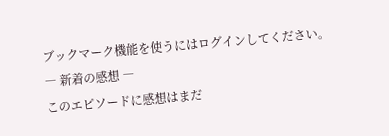ブックマーク機能を使うにはログインしてください。
― 新着の感想 ―
このエピソードに感想はまだ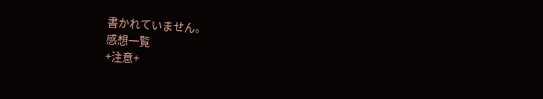書かれていません。
感想一覧
+注意+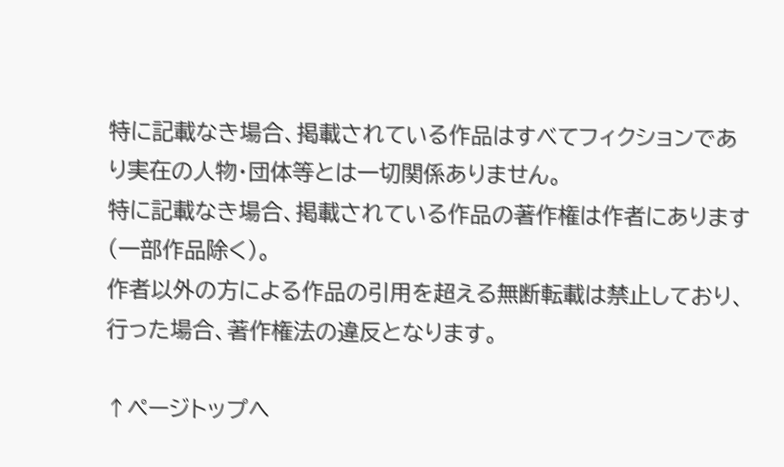特に記載なき場合、掲載されている作品はすべてフィクションであり実在の人物・団体等とは一切関係ありません。
特に記載なき場合、掲載されている作品の著作権は作者にあります(一部作品除く)。
作者以外の方による作品の引用を超える無断転載は禁止しており、行った場合、著作権法の違反となります。

↑ページトップへ